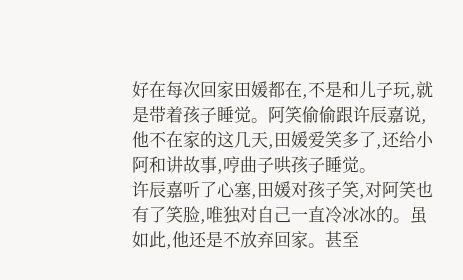好在每次回家田媛都在,不是和儿子玩,就是带着孩子睡觉。阿笑偷偷跟许辰嘉说,他不在家的这几天,田媛爱笑多了,还给小阿和讲故事,哼曲子哄孩子睡觉。
许辰嘉听了心塞,田媛对孩子笑,对阿笑也有了笑脸,唯独对自己一直冷冰冰的。虽如此,他还是不放弃回家。甚至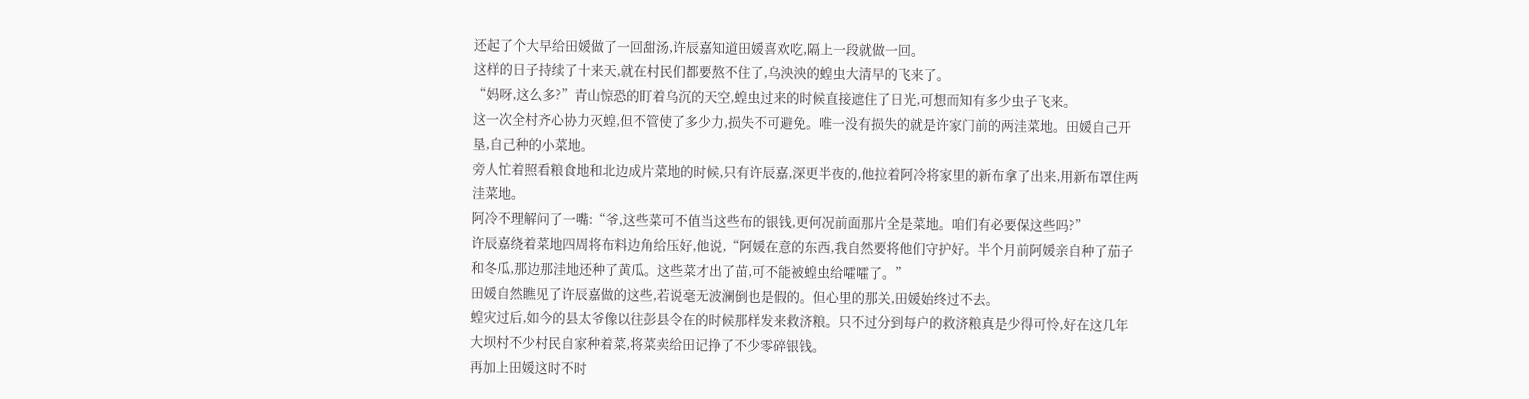还起了个大早给田媛做了一回甜汤,许辰嘉知道田媛喜欢吃,隔上一段就做一回。
这样的日子持续了十来天,就在村民们都要熬不住了,乌泱泱的蝗虫大清早的飞来了。
“妈呀,这么多?”青山惊恐的盯着乌沉的天空,蝗虫过来的时候直接遮住了日光,可想而知有多少虫子飞来。
这一次全村齐心协力灭蝗,但不管使了多少力,损失不可避免。唯一没有损失的就是许家门前的两洼菜地。田媛自己开垦,自己种的小菜地。
旁人忙着照看粮食地和北边成片菜地的时候,只有许辰嘉,深更半夜的,他拉着阿冷将家里的新布拿了出来,用新布罩住两洼菜地。
阿冷不理解问了一嘴:“爷,这些菜可不值当这些布的银钱,更何况前面那片全是菜地。咱们有必要保这些吗?”
许辰嘉绕着菜地四周将布料边角给压好,他说,“阿媛在意的东西,我自然要将他们守护好。半个月前阿媛亲自种了茄子和冬瓜,那边那洼地还种了黄瓜。这些菜才出了苗,可不能被蝗虫给嚯嚯了。”
田媛自然瞧见了许辰嘉做的这些,若说毫无波澜倒也是假的。但心里的那关,田媛始终过不去。
蝗灾过后,如今的县太爷像以往彭县令在的时候那样发来救济粮。只不过分到每户的救济粮真是少得可怜,好在这几年大坝村不少村民自家种着菜,将菜卖给田记挣了不少零碎银钱。
再加上田媛这时不时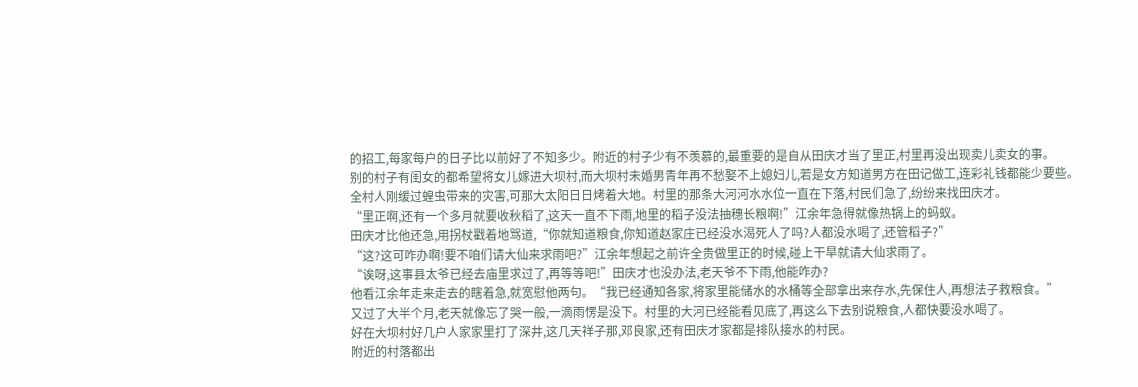的招工,每家每户的日子比以前好了不知多少。附近的村子少有不羡慕的,最重要的是自从田庆才当了里正,村里再没出现卖儿卖女的事。
别的村子有闺女的都希望将女儿嫁进大坝村,而大坝村未婚男青年再不愁娶不上媳妇儿,若是女方知道男方在田记做工,连彩礼钱都能少要些。
全村人刚缓过蝗虫带来的灾害,可那大太阳日日烤着大地。村里的那条大河河水水位一直在下落,村民们急了,纷纷来找田庆才。
“里正啊,还有一个多月就要收秋稻了,这天一直不下雨,地里的稻子没法抽穗长粮啊!”江余年急得就像热锅上的蚂蚁。
田庆才比他还急,用拐杖戳着地骂道,“你就知道粮食,你知道赵家庄已经没水渴死人了吗?人都没水喝了,还管稻子?”
“这?这可咋办啊!要不咱们请大仙来求雨吧?”江余年想起之前许全贵做里正的时候,碰上干旱就请大仙求雨了。
“诶呀,这事县太爷已经去庙里求过了,再等等吧!”田庆才也没办法,老天爷不下雨,他能咋办?
他看江余年走来走去的瞎着急,就宽慰他两句。“我已经通知各家,将家里能储水的水桶等全部拿出来存水,先保住人,再想法子救粮食。”
又过了大半个月,老天就像忘了哭一般,一滴雨愣是没下。村里的大河已经能看见底了,再这么下去别说粮食,人都快要没水喝了。
好在大坝村好几户人家家里打了深井,这几天祥子那,邓良家,还有田庆才家都是排队接水的村民。
附近的村落都出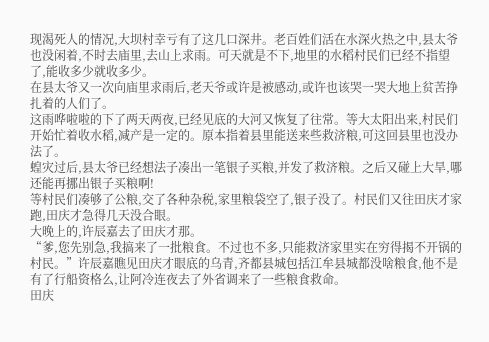现渴死人的情况,大坝村幸亏有了这几口深井。老百姓们活在水深火热之中,县太爷也没闲着,不时去庙里,去山上求雨。可天就是不下,地里的水稻村民们已经不指望了,能收多少就收多少。
在县太爷又一次向庙里求雨后,老天爷或许是被感动,或许也该哭一哭大地上贫苦挣扎着的人们了。
这雨哗啦啦的下了两天两夜,已经见底的大河又恢复了往常。等大太阳出来,村民们开始忙着收水稻,减产是一定的。原本指着县里能送来些救济粮,可这回县里也没办法了。
蝗灾过后,县太爷已经想法子凑出一笔银子买粮,并发了救济粮。之后又碰上大旱,哪还能再挪出银子买粮啊!
等村民们凑够了公粮,交了各种杂税,家里粮袋空了,银子没了。村民们又往田庆才家跑,田庆才急得几天没合眼。
大晚上的,许辰嘉去了田庆才那。
“爹,您先别急,我搞来了一批粮食。不过也不多,只能救济家里实在穷得揭不开锅的村民。”许辰嘉瞧见田庆才眼底的乌青,齐都县城包括江牟县城都没啥粮食,他不是有了行船资格么,让阿冷连夜去了外省调来了一些粮食救命。
田庆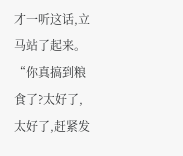才一听这话,立马站了起来。“你真搞到粮食了?太好了,太好了,赶紧发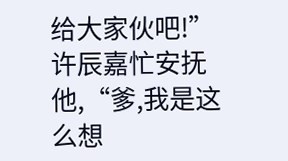给大家伙吧!”
许辰嘉忙安抚他,“爹,我是这么想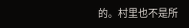的。村里也不是所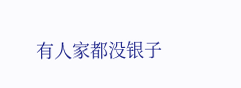有人家都没银子